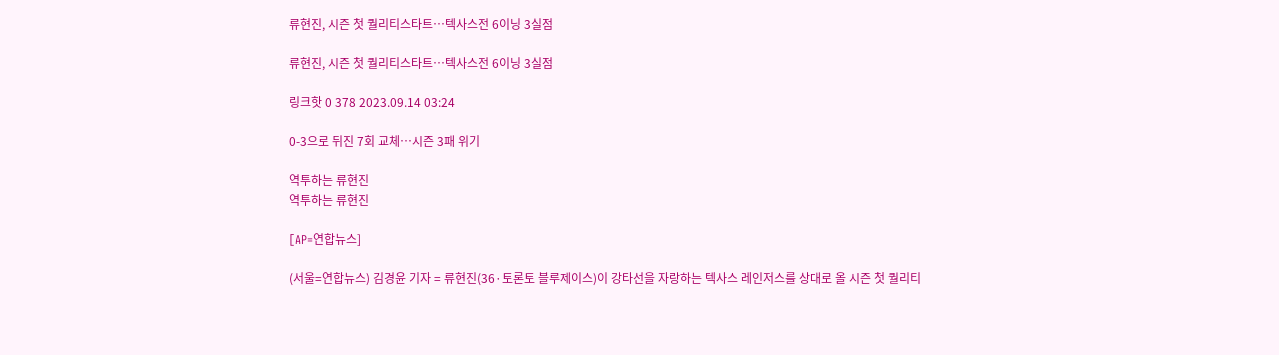류현진, 시즌 첫 퀄리티스타트…텍사스전 6이닝 3실점

류현진, 시즌 첫 퀄리티스타트…텍사스전 6이닝 3실점

링크핫 0 378 2023.09.14 03:24

0-3으로 뒤진 7회 교체…시즌 3패 위기

역투하는 류현진
역투하는 류현진

[AP=연합뉴스]

(서울=연합뉴스) 김경윤 기자 = 류현진(36·토론토 블루제이스)이 강타선을 자랑하는 텍사스 레인저스를 상대로 올 시즌 첫 퀄리티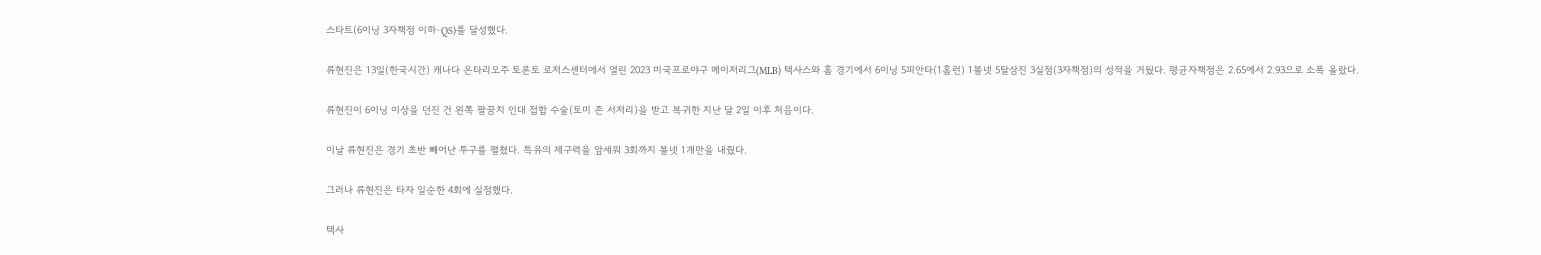스타트(6이닝 3자책점 이하·QS)를 달성했다.

류현진은 13일(한국시간) 캐나다 온타리오주 토론토 로저스센터에서 열린 2023 미국프로야구 메이저리그(MLB) 텍사스와 홈 경기에서 6이닝 5피안타(1홈런) 1볼넷 5탈삼진 3실점(3자책점)의 성적을 거뒀다. 평균자책점은 2.65에서 2.93으로 소폭 올랐다.

류현진이 6이닝 이상을 던진 건 왼쪽 팔꿈치 인대 접합 수술(토미 존 서저리)을 받고 복귀한 지난 달 2일 이후 처음이다.

이날 류현진은 경기 초반 빼어난 투구를 펼쳤다. 특유의 제구력을 앞세워 3회까지 볼넷 1개만을 내줬다.

그러나 류현진은 타자 일순한 4회에 실점했다.

텍사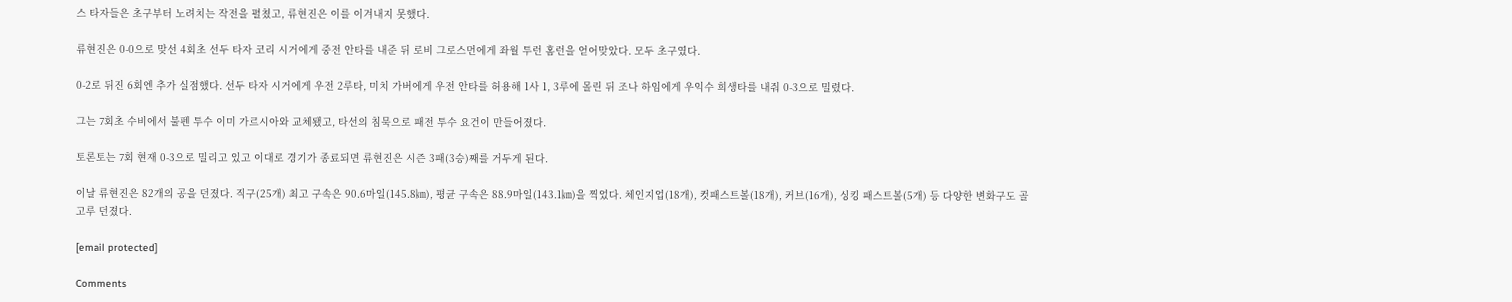스 타자들은 초구부터 노려치는 작전을 펼쳤고, 류현진은 이를 이겨내지 못했다.

류현진은 0-0으로 맞선 4회초 선두 타자 코리 시거에게 중전 안타를 내준 뒤 로비 그로스먼에게 좌월 투런 홈런을 얻어맞았다. 모두 초구였다.

0-2로 뒤진 6회엔 추가 실점했다. 선두 타자 시거에게 우전 2루타, 미치 가버에게 우전 안타를 허용해 1사 1, 3루에 몰린 뒤 조나 하임에게 우익수 희생타를 내줘 0-3으로 밀렸다.

그는 7회초 수비에서 불펜 투수 이미 가르시아와 교체됐고, 타선의 침묵으로 패전 투수 요건이 만들어졌다.

토론토는 7회 현재 0-3으로 밀리고 있고 이대로 경기가 종료되면 류현진은 시즌 3패(3승)째를 거두게 된다.

이날 류현진은 82개의 공을 던졌다. 직구(25개) 최고 구속은 90.6마일(145.8㎞), 평균 구속은 88.9마일(143.1㎞)을 찍었다. 체인지업(18개), 컷패스트볼(18개), 커브(16개), 싱킹 패스트볼(5개) 등 다양한 변화구도 골고루 던졌다.

[email protected]

Comments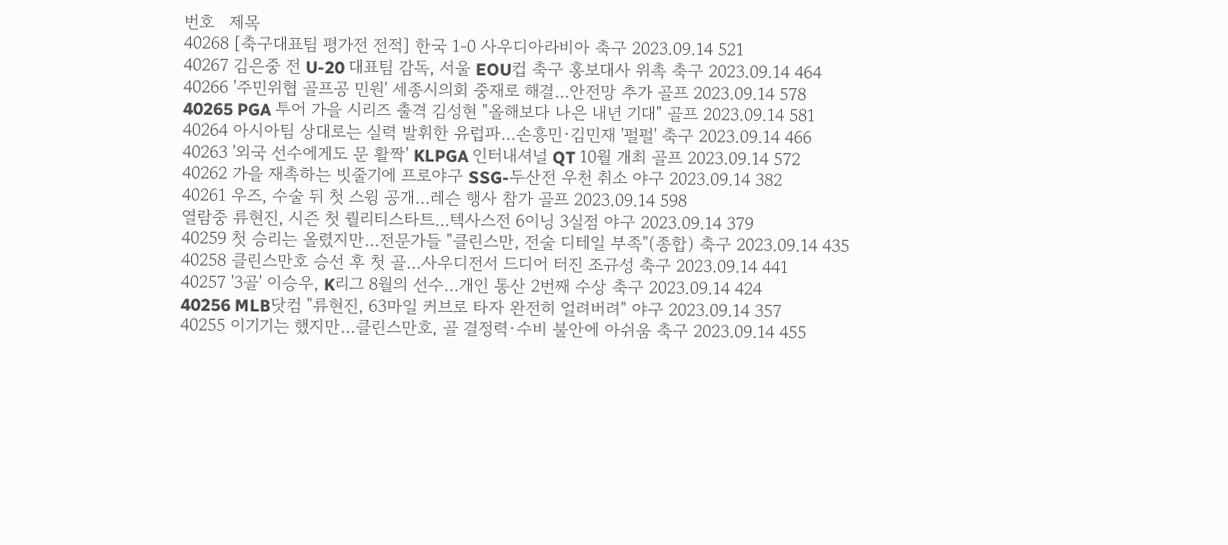번호   제목
40268 [축구대표팀 평가전 전적] 한국 1-0 사우디아라비아 축구 2023.09.14 521
40267 김은중 전 U-20 대표팀 감독, 서울 EOU컵 축구 홍보대사 위촉 축구 2023.09.14 464
40266 '주민위협 골프공 민원' 세종시의회 중재로 해결…안전망 추가 골프 2023.09.14 578
40265 PGA 투어 가을 시리즈 출격 김성현 "올해보다 나은 내년 기대" 골프 2023.09.14 581
40264 아시아팀 상대로는 실력 발휘한 유럽파…손흥민·김민재 '펄펄' 축구 2023.09.14 466
40263 '외국 선수에게도 문 활짝' KLPGA 인터내셔널 QT 10월 개최 골프 2023.09.14 572
40262 가을 재촉하는 빗줄기에 프로야구 SSG-두산전 우천 취소 야구 2023.09.14 382
40261 우즈, 수술 뒤 첫 스윙 공개…레슨 행사 참가 골프 2023.09.14 598
열람중 류현진, 시즌 첫 퀄리티스타트…텍사스전 6이닝 3실점 야구 2023.09.14 379
40259 첫 승리는 올렸지만…전문가들 "클린스만, 전술 디테일 부족"(종합) 축구 2023.09.14 435
40258 클린스만호 승선 후 첫 골…사우디전서 드디어 터진 조규성 축구 2023.09.14 441
40257 '3골' 이승우, K리그 8월의 선수…개인 통산 2번째 수상 축구 2023.09.14 424
40256 MLB닷컴 "류현진, 63마일 커브로 타자 완전히 얼려버려" 야구 2023.09.14 357
40255 이기기는 했지만…클린스만호, 골 결정력·수비 불안에 아쉬움 축구 2023.09.14 455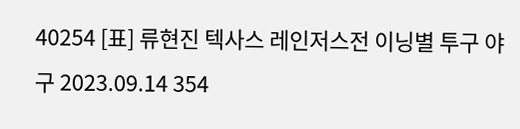40254 [표] 류현진 텍사스 레인저스전 이닝별 투구 야구 2023.09.14 354